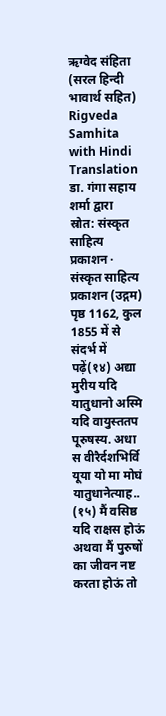ऋग्वेद संहिता (सरल हिन्दी भावार्थ सहित)
Rigveda Samhita with Hindi Translation
डा. गंगा सहाय शर्मा द्वारा
स्रोत: संस्कृत साहित्य प्रकाशन · संस्कृत साहित्य प्रकाशन (उद्गम)
पृष्ठ 1162, कुल 1855 में से
संदर्भ में पढ़ें(१४) अद्या मुरीय यदि यातुधानो अस्मि यदि वायुस्ततप पूरुषस्य. अधा स वीरैर्दशभिर्वि यूया यो मा मोघं यातुधानेत्याह.. (१५) मैं वसिष्ठ यदि राक्षस होऊं अथवा मैं पुरुषों का जीवन नष्ट करता होऊं तो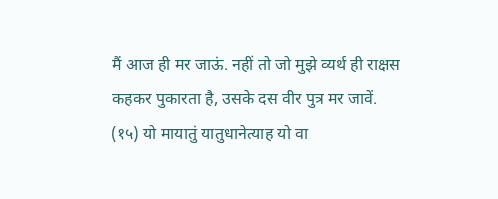मैं आज ही मर जाऊं. नहीं तो जो मुझे व्यर्थ ही राक्षस कहकर पुकारता है, उसके दस वीर पुत्र मर जावें. (१५) यो मायातुं यातुधानेत्याह यो वा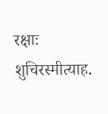रक्षाः शुचिरस्मीत्याह.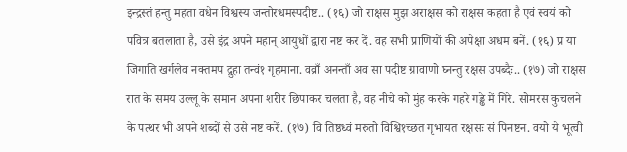इन्द्रस्तं हन्तु महता वधेन विश्वस्य जन्तोरधमस्पदीष्ट.. (१६) जो राक्षस मुझ अराक्षस को राक्षस कहता है एवं स्वयं को पवित्र बतलाता है, उसे इंद्र अपने महान् आयुधों द्वारा नष्ट कर दें. वह सभी प्राणियों की अपेक्षा अधम बनें. (१६) प्र या जिगाति खर्गलेव नक्तमप द्रुहा तन्वं१ गृहमाना. वव्राँ अनन्ताँ अव सा पदीष्ट ग्रावाणो घ्नन्तु रक्षस उपब्दैः.. (१७) जो राक्षस रात के समय उल्लू के समान अपना शरीर छिपाकर चलता है, वह नीचे को मुंह करके गहरे गड्ढे में गिरे. सोमरस कुचलने के पत्थर भी अपने शब्दों से उसे नष्ट करें. (१७) वि तिष्ठध्वं मरुतो विश्वि१च्छत गृभायत रक्षसः सं पिनष्टन. वयो ये भूत्वी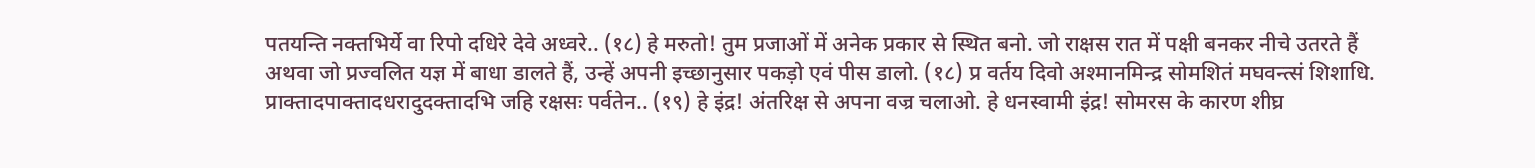पतयन्ति नक्तभिर्ये वा रिपो दधिरे देवे अध्वरे.. (१८) हे मरुतो! तुम प्रजाओं में अनेक प्रकार से स्थित बनो. जो राक्षस रात में पक्षी बनकर नीचे उतरते हैं अथवा जो प्रज्वलित यज्ञ में बाधा डालते हैं, उन्हें अपनी इच्छानुसार पकड़ो एवं पीस डालो. (१८) प्र वर्तय दिवो अश्मानमिन्द्र सोमशितं मघवन्त्सं शिशाधि. प्राक्तादपाक्तादधरादुदक्तादभि जहि रक्षसः पर्वतेन.. (१९) हे इंद्र! अंतरिक्ष से अपना वज्र चलाओ. हे धनस्वामी इंद्र! सोमरस के कारण शीघ्र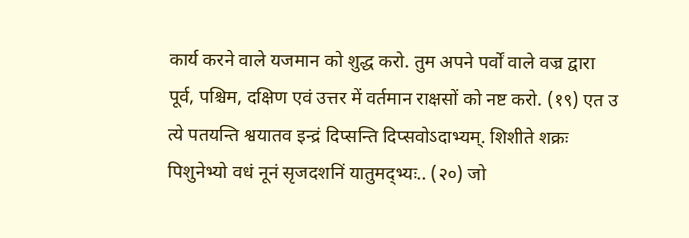कार्य करने वाले यजमान को शुद्ध करो. तुम अपने पर्वों वाले वज्र द्वारा पूर्व, पश्चिम, दक्षिण एवं उत्तर में वर्तमान राक्षसों को नष्ट करो. (१९) एत उ त्ये पतयन्ति श्वयातव इन्द्रं दिप्सन्ति दिप्सवोऽदाभ्यम्. शिशीते शक्रः पिशुनेभ्यो वधं नूनं सृजदशनिं यातुमद्भ्यः.. (२०) जो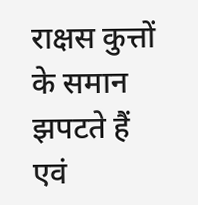राक्षस कुत्तों के समान झपटते हैं एवं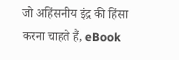जो अहिंसनीय इंद्र की हिंसा करना चाहते हैं, eBook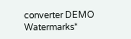converter DEMO Watermarks*